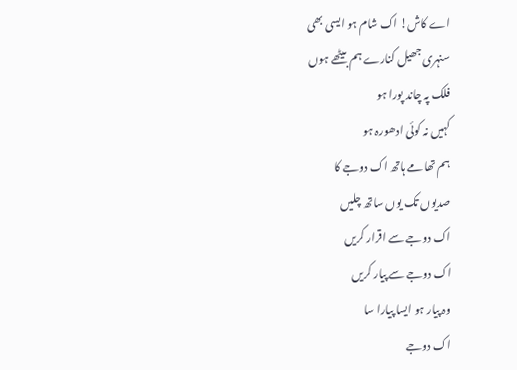اے کاش! اک شام ہو ایسی بھی
سنہری جھیل کنارے ہم بیٹھے ہوں
فلک پہ چاند پورا ہو
کہیں نہ کوئی ادھورہ ہو
ہم تھامے ہاتھ اک دوجے کا
صدیوں تک یوں ساتھ چلیں
اک دوجے سے اقرار کریں
اک دوجے سے پیار کریں
وہ پیار ہو ایسا پیارا سا
اک دوجے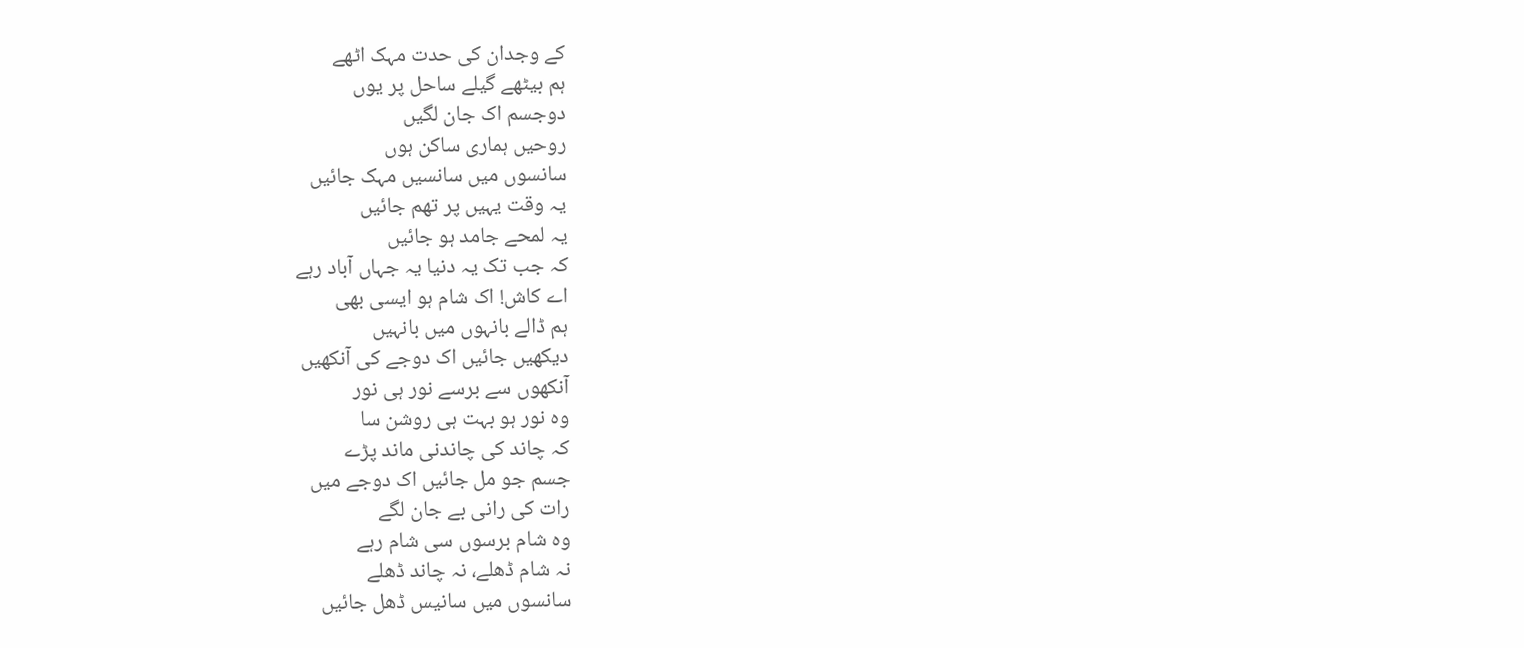کے وجدان کی حدت مہک اٹھے
ہم بیٹھے گیلے ساحل پر یوں
دوجسم اک جان لگیں
روحیں ہماری ساکن ہوں
سانسوں میں سانسیں مہک جائیں
یہ وقت یہیں پر تھم جائیں
یہ لمحے جامد ہو جائیں
کہ جب تک یہ دنیا یہ جہاں آباد رہے
اے کاش! اک شام ہو ایسی بھی
ہم ڈالے بانہوں میں بانہیں
دیکھیں جائیں اک دوجے کی آنکھیں
آنکھوں سے برسے نور ہی نور
وہ نور ہو بہت ہی روشن سا
کہ چاند کی چاندنی ماند پڑے
جسم جو مل جائیں اک دوجے میں
رات کی رانی بے جان لگے
وہ شام برسوں سی شام رہے
نہ شام ڈھلے، نہ چاند ڈھلے
سانسوں میں سانیس ڈھل جائیں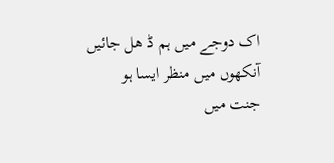اک دوجے میں ہم ڈ ھل جائیں
آنکھوں میں منظر ایسا ہو
جنت میں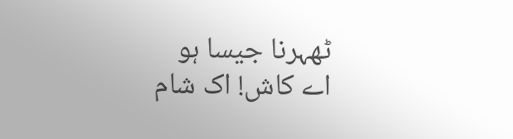ٹھہرنا جیسا ہو
اے کاش! اک شام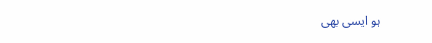ہو ایسی بھی